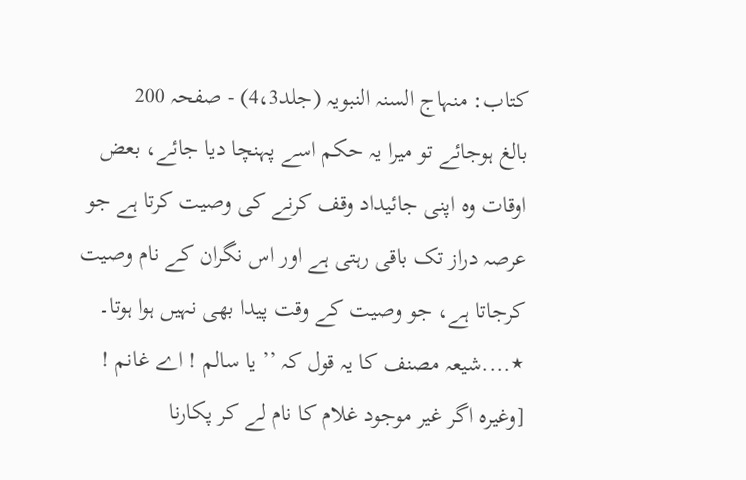کتاب: منہاج السنہ النبویہ (جلد4،3) - صفحہ 200
بالغ ہوجائے تو میرا یہ حکم اسے پہنچا دیا جائے، بعض اوقات وہ اپنی جائیداد وقف کرنے کی وصیت کرتا ہے جو عرصہ دراز تک باقی رہتی ہے اور اس نگران کے نام وصیت کرجاتا ہے، جو وصیت کے وقت پیدا بھی نہیں ہوا ہوتا۔ ٭....شیعہ مصنف کا یہ قول کہ ’’ یا سالم ! اے غانم ! [وغیرہ اگر غیر موجود غلام کا نام لے کر پکارنا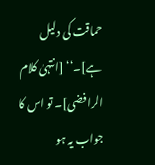حماقت کی دلیل ہے]۔‘‘ [انتہیٰ کلام الرافضی]۔ تو اس کا جواب یہ ہو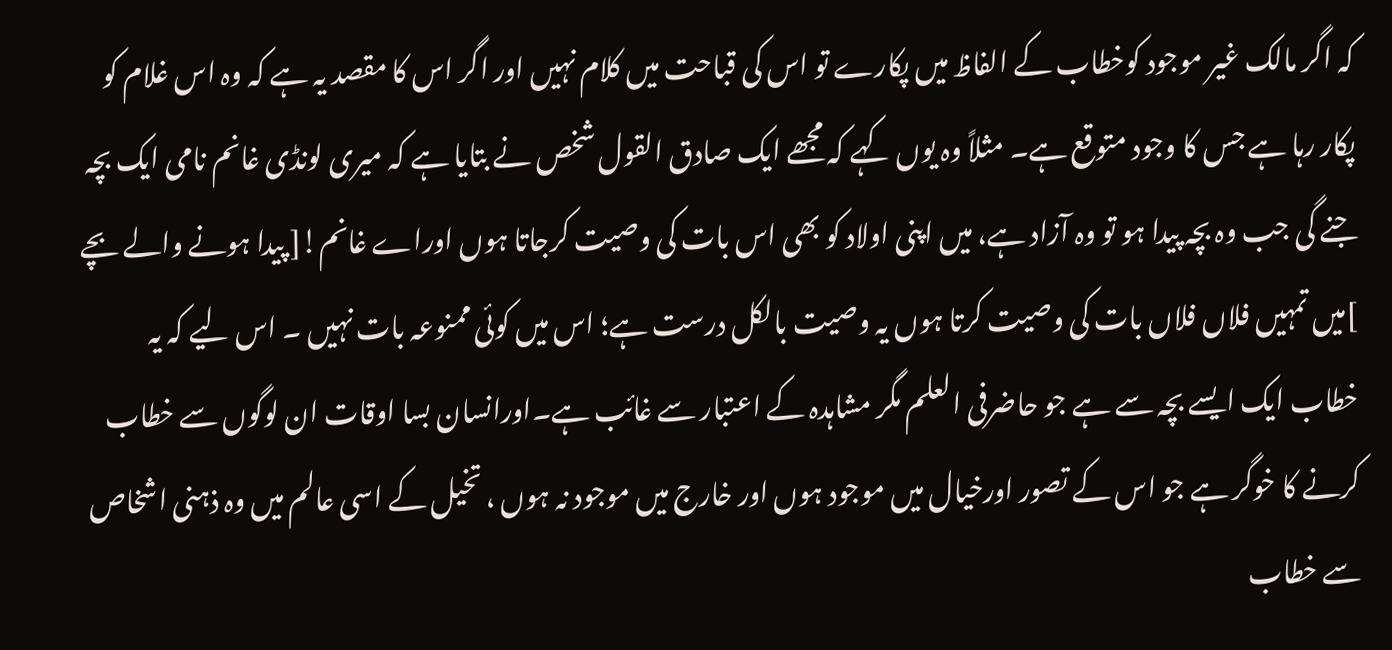کہ اگر مالک غیر موجود کوخطاب کے الفاظ میں پکارے تو اس کی قباحت میں کلام نہیں اور اگر اس کا مقصد یہ ہے کہ وہ اس غلام کو پکار رہا ہے جس کا وجود متوقع ہے۔ مثلاً وہ یوں کہے کہ مجھے ایک صادق القول شخص نے بتایا ہے کہ میری لونڈی غانم نامی ایک بچہ جنے گی جب وہ بچہ پیدا ہو تو وہ آزاد ہے، میں اپنی اولاد کو بھی اس بات کی وصیت کرجاتا ہوں اوراے غانم![ پیدا ہونے والے بچے ]میں تمہیں فلاں فلاں بات کی وصیت کرتا ہوں یہ وصیت بالکل درست ہے؛ اس میں کوئی ممنوعہ بات نہیں ۔ اس لیے کہ یہ خطاب ایک ایسے بچہ سے ہے جو حاضرفی العلم مگر مشاہدہ کے اعتبار سے غائب ہے۔اورانسان بسا اوقات ان لوگوں سے خطاب کرنے کا خوگر ہے جو اس کے تصور اورخیال میں موجود ہوں اور خارج میں موجود نہ ہوں ، تخیل کے اسی عالم میں وہ ذہنی اشخاص سے خطاب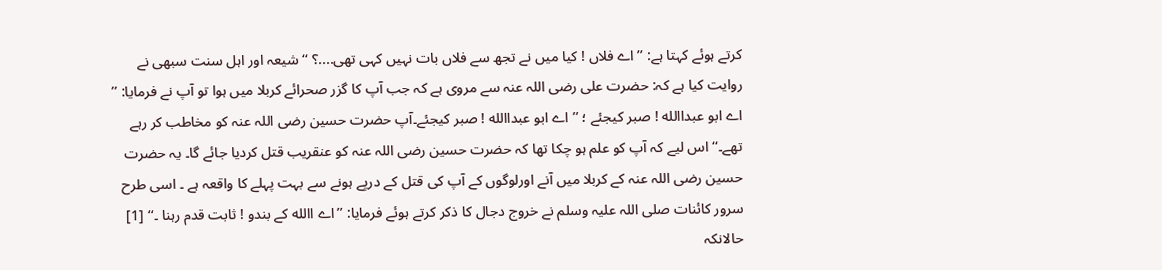کرتے ہوئے کہتا ہے: ’’ اے فلاں ! کیا میں نے تجھ سے فلاں بات نہیں کہی تھی....؟ ‘‘ شیعہ اور اہل سنت سبھی نے روایت کیا ہے کہ: حضرت علی رضی اللہ عنہ سے مروی ہے کہ جب آپ کا گزر صحرائے کربلا میں ہوا تو آپ نے فرمایا: ’’ اے ابو عبداالله ! صبر کیجئے ؛ ’’ اے ابو عبداالله ! صبر کیجئے۔آپ حضرت حسین رضی اللہ عنہ کو مخاطب کر رہے تھے۔‘‘ اس لیے کہ آپ کو علم ہو چکا تھا کہ حضرت حسین رضی اللہ عنہ کو عنقریب قتل کردیا جائے گا۔ یہ حضرت حسین رضی اللہ عنہ کے کربلا میں آنے اورلوگوں کے آپ کی قتل کے درپے ہونے سے بہت پہلے کا واقعہ ہے ۔ اسی طرح سرور کائنات صلی اللہ علیہ وسلم نے خروج دجال کا ذکر کرتے ہوئے فرمایا: ’’اے االله کے بندو ! ثابت قدم رہنا ۔‘‘ [1] حالانکہ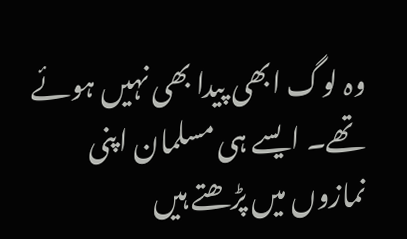وہ لوگ ابھی پیدا بھی نہیں ہوئے تھے۔ ایسے ہی مسلمان اپنی نمازوں میں پڑھتے ہیں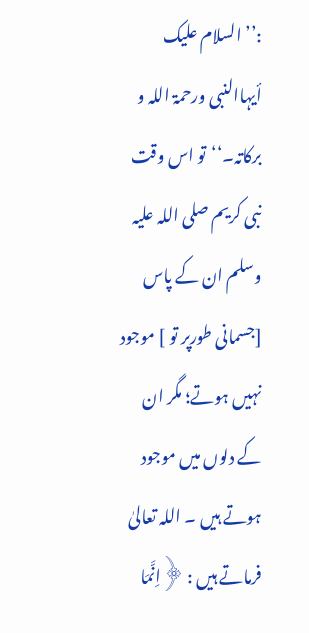:’’ السلام علیک أیہاالنبی ورحمۃ اللہ و برکاتہ۔‘‘تو اس وقت نبی کریم صلی اللہ علیہ وسلم ان کے پاس [جسمانی طورپر تو ] موجود نہیں ہوتے؛ مگر ان کے دلوں میں موجود ہوتے ہیں ۔ اللہ تعالیٰ فرماتے ہیں : ﴿اِنَّمَا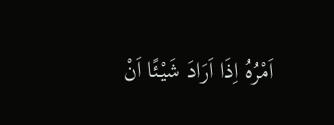اَمْرُہُ اِذَا اَرَادَ شَیْئًا اَنْ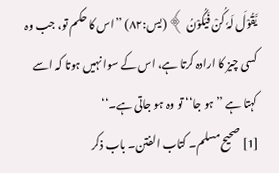یَّقُوْلَ لَہٗ کُنْ فَیَکُوْنُ ﴾ (یس:۸۲) ’’اس کا حکم تو، جب وہ کسی چیز کا ارادہ کرتا ہے، اس کے سوا نہیں ہوتا کہ اسے کہتا ہے ’’ہو جا‘‘ تو وہ ہو جاتی ہے۔‘‘
[1] صحیح مسلم۔ کتاب الفتن۔ باب ذکر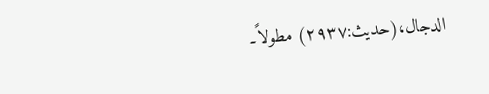الدجال،(حدیث:۲۹۳۷) مطولاً۔